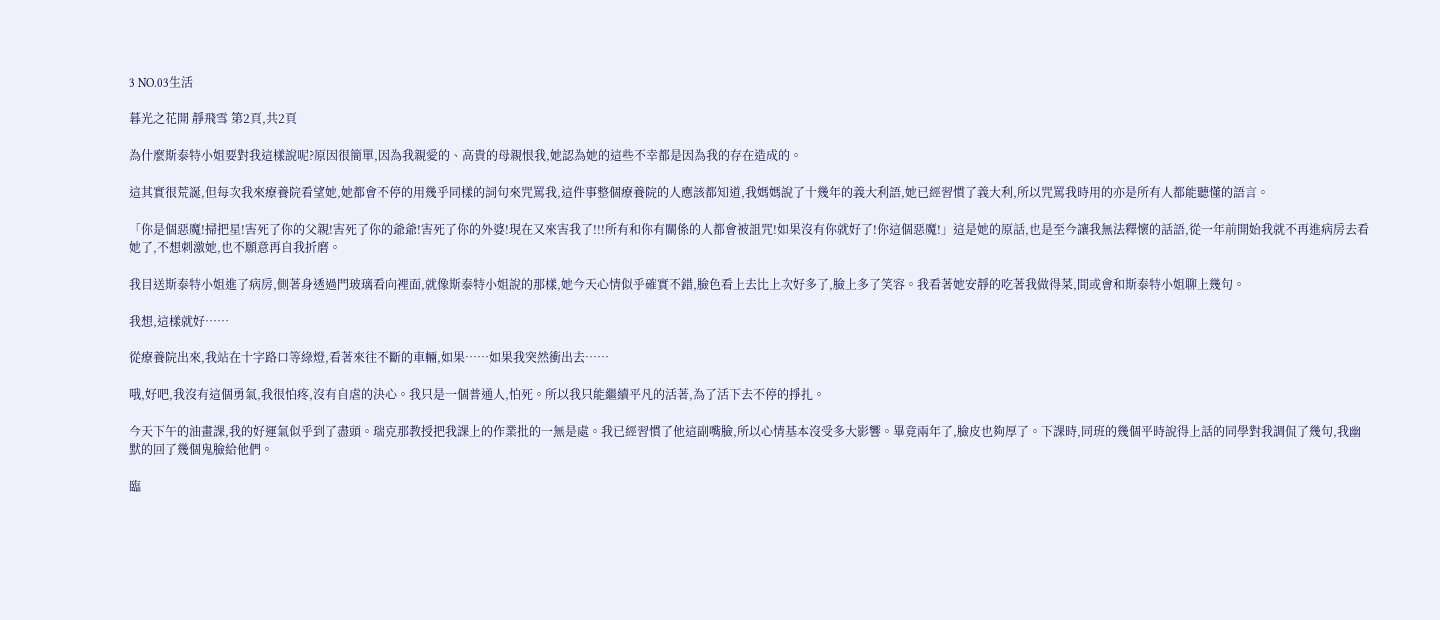3 NO.03生活

暮光之花開 靜飛雪 第2頁,共2頁

為什麼斯泰特小姐要對我這樣說呢?原因很簡單,因為我親愛的、高貴的母親恨我,她認為她的這些不幸都是因為我的存在造成的。

這其實很荒誕,但每次我來療養院看望她,她都會不停的用幾乎同樣的詞句來咒罵我,這件事整個療養院的人應該都知道,我媽媽說了十幾年的義大利語,她已經習慣了義大利,所以咒罵我時用的亦是所有人都能聽懂的語言。

「你是個惡魔!掃把星!害死了你的父親!害死了你的爺爺!害死了你的外婆!現在又來害我了!!!所有和你有關係的人都會被詛咒!如果沒有你就好了!你這個惡魔!」這是她的原話,也是至今讓我無法釋懷的話語,從一年前開始我就不再進病房去看她了,不想刺激她,也不願意再自我折磨。

我目送斯泰特小姐進了病房,側著身透過門玻璃看向裡面,就像斯泰特小姐說的那樣,她今天心情似乎確實不錯,臉色看上去比上次好多了,臉上多了笑容。我看著她安靜的吃著我做得菜,間或會和斯泰特小姐聊上幾句。

我想,這樣就好……

從療養院出來,我站在十字路口等綠燈,看著來往不斷的車輛,如果……如果我突然衝出去……

哦,好吧,我沒有這個勇氣,我很怕疼,沒有自虐的決心。我只是一個普通人,怕死。所以我只能繼續平凡的活著,為了活下去不停的掙扎。

今天下午的油畫課,我的好運氣似乎到了盡頭。瑞克那教授把我課上的作業批的一無是處。我已經習慣了他這副嘴臉,所以心情基本沒受多大影響。畢竟兩年了,臉皮也夠厚了。下課時,同班的幾個平時說得上話的同學對我調侃了幾句,我幽默的回了幾個鬼臉給他們。

臨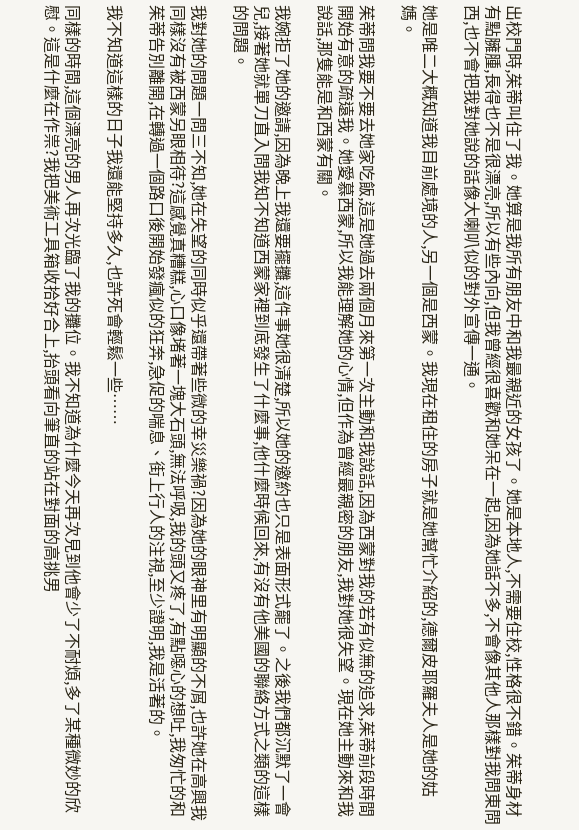出校門時,茱蒂叫住了我。她算是我所有朋友中和我最親近的女孩了。她是本地人,不需要住校,性格很不錯。茱蒂身材有點臃腫,長得也不是很漂亮,所以有些內向,但我曾經很喜歡和她呆在一起,因為她話不多,不會像其他人那樣對我問東問西,也不會把我對她說的話像大喇叭似的對外宣傳一通。

她是唯二大概知道我目前處境的人,另一個是西蒙。我現在租住的房子就是她幫忙介紹的,德爾皮耶羅夫人是她的姑媽。

茱蒂問我要不要去她家吃飯,這是她過去兩個月來第一次主動和我說話,因為西蒙對我的若有似無的追求,茱蒂前段時間開始有意的疏遠我。她愛慕西蒙,所以我能理解她的心情,但作為曾經最親密的朋友,我對她很失望。現在她主動來和我說話,那隻能是和西蒙有關。

我婉拒了她的邀請,因為晚上我還要擺攤,這件事她很清楚,所以她的邀約也只是表面形式罷了。之後我們都沉默了一會兒,接著她就單刀直入問我知不知道西蒙家裡到底發生了什麼事,他什麼時候回來,有沒有他美國的聯絡方式之類的這樣的問題。

我對她的問題一問三不知,她在失望的同時似乎還帶著些微的幸災樂禍?因為她的眼神里有明顯的不屑,也許她在高興我同樣沒有被西蒙另眼相待?這感覺真糟糕,心口像堵著一塊大石頭,無法呼吸,我的頭又疼了,有點噁心的想吐,我匆忙的和茱蒂告別離開,在轉過一個路口後開始發瘋似的狂奔,急促的喘息、街上行人的注視,至少證明,我是活著的。

我不知道這樣的日子我還能堅持多久,也許死會輕鬆一些……

同樣的時間,這個漂亮的男人再次光臨了我的攤位。我不知道為什麼今天再次見到他會少了不耐煩,多了某種微妙的欣慰。這是什麼在作祟?我把美術工具箱收拾好合上,抬頭看向筆直的站在對面的高挑男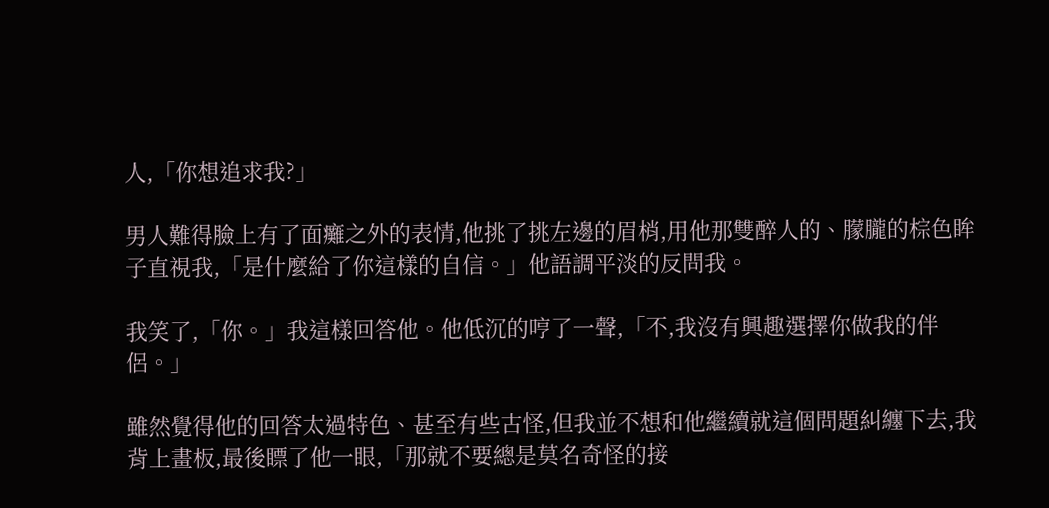人,「你想追求我?」

男人難得臉上有了面癱之外的表情,他挑了挑左邊的眉梢,用他那雙醉人的、朦朧的棕色眸子直視我,「是什麼給了你這樣的自信。」他語調平淡的反問我。

我笑了,「你。」我這樣回答他。他低沉的哼了一聲,「不,我沒有興趣選擇你做我的伴侶。」

雖然覺得他的回答太過特色、甚至有些古怪,但我並不想和他繼續就這個問題糾纏下去,我背上畫板,最後瞟了他一眼,「那就不要總是莫名奇怪的接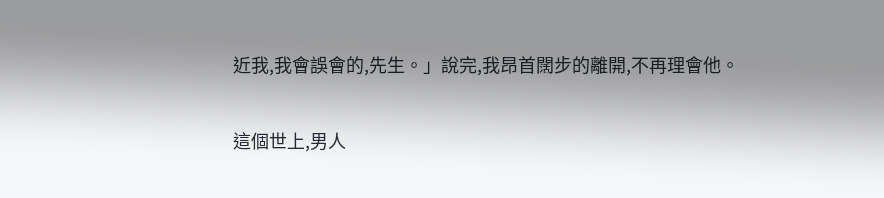近我,我會誤會的,先生。」說完,我昂首闊步的離開,不再理會他。

這個世上,男人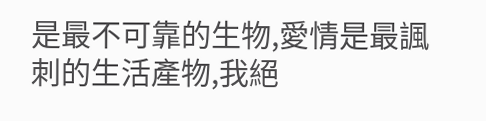是最不可靠的生物,愛情是最諷刺的生活產物,我絕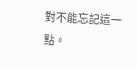對不能忘記這一點。